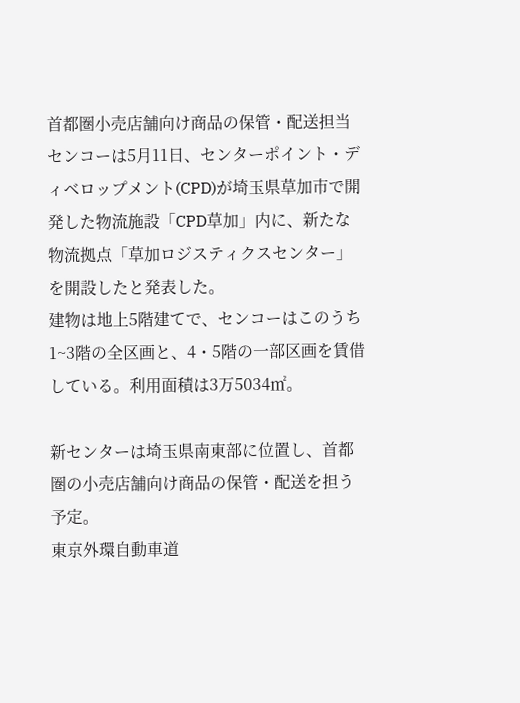首都圏小売店舗向け商品の保管・配送担当
センコーは5月11日、センターポイント・ディベロップメント(CPD)が埼玉県草加市で開発した物流施設「CPD草加」内に、新たな物流拠点「草加ロジスティクスセンター」を開設したと発表した。
建物は地上5階建てで、センコーはこのうち1~3階の全区画と、4・5階の一部区画を賃借している。利用面積は3万5034㎡。

新センターは埼玉県南東部に位置し、首都圏の小売店舗向け商品の保管・配送を担う予定。
東京外環自動車道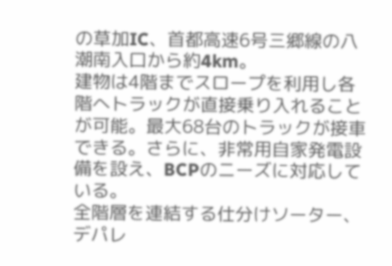の草加IC、首都高速6号三郷線の八潮南入口から約4km。
建物は4階までスロープを利用し各階へトラックが直接乗り入れることが可能。最大68台のトラックが接車できる。さらに、非常用自家発電設備を設え、BCPのニーズに対応している。
全階層を連結する仕分けソーター、デパレ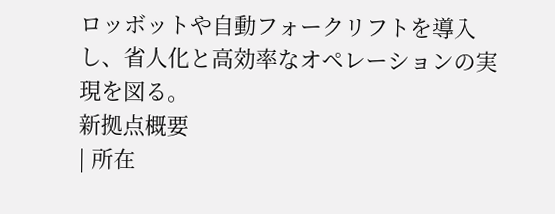ロッボットや自動フォークリフトを導入し、省人化と高効率なオペレーションの実現を図る。
新拠点概要
| 所在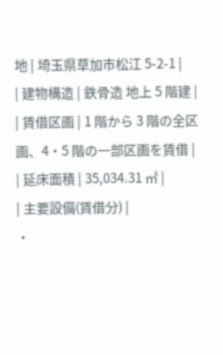地 | 埼玉県草加市松江 5-2-1 |
| 建物構造 | 鉄骨造 地上 5 階建 |
| 賃借区画 | 1 階から 3 階の全区画、4・5 階の一部区画を賃借 |
| 延床面積 | 35,034.31 ㎡ |
| 主要設備(賃借分) |
・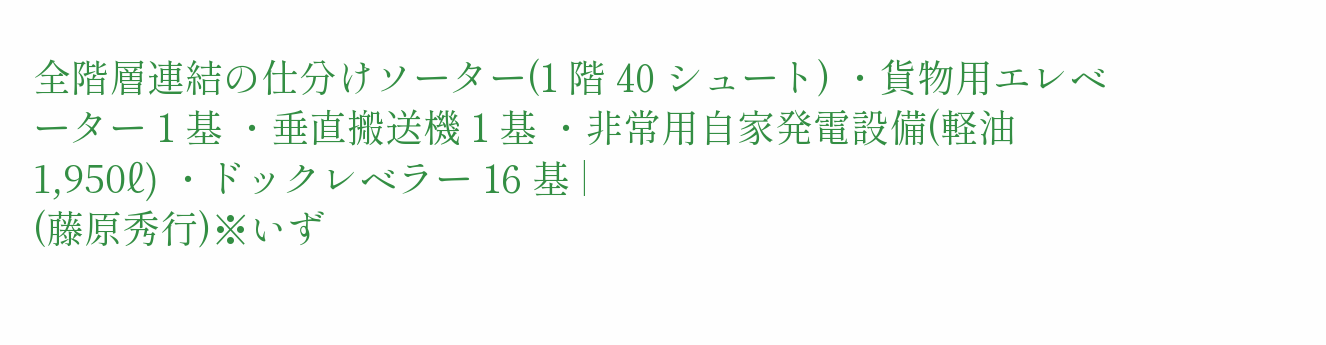全階層連結の仕分けソーター(1 階 40 シュート) ・貨物用エレベーター 1 基 ・垂直搬送機 1 基 ・非常用自家発電設備(軽油 1,950ℓ) ・ドックレベラー 16 基 |
(藤原秀行)※いず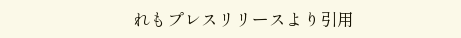れもプレスリリースより引用